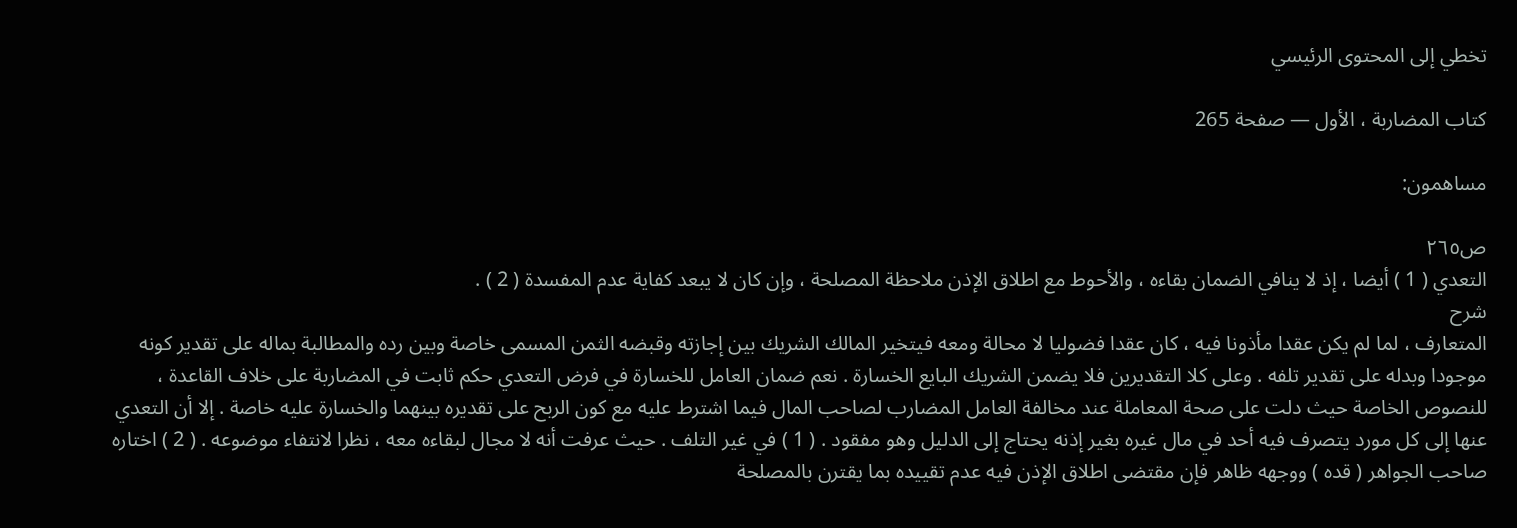تخطي إلى المحتوى الرئيسي

كتاب المضاربة ، الأول — صفحة 265

مساهمون:

ص٢٦٥
التعدي ( 1 ) أيضا ، إذ لا ينافي الضمان بقاءه ، والأحوط مع اطلاق الإذن ملاحظة المصلحة ، وإن كان لا يبعد كفاية عدم المفسدة ( 2 ) .
شرح
المتعارف ، لما لم يكن عقدا مأذونا فيه ، كان عقدا فضوليا لا محالة ومعه فيتخير المالك الشريك بين إجازته وقبضه الثمن المسمى خاصة وبين رده والمطالبة بماله على تقدير كونه موجودا وبدله على تقدير تلفه . وعلى كلا التقديرين فلا يضمن الشريك البايع الخسارة . نعم ضمان العامل للخسارة في فرض التعدي حكم ثابت في المضاربة على خلاف القاعدة ، للنصوص الخاصة حيث دلت على صحة المعاملة عند مخالفة العامل المضارب لصاحب المال فيما اشترط عليه مع كون الربح على تقديره بينهما والخسارة عليه خاصة . إلا أن التعدي عنها إلى كل مورد يتصرف فيه أحد في مال غيره بغير إذنه يحتاج إلى الدليل وهو مفقود . ( 1 ) في غير التلف . حيث عرفت أنه لا مجال لبقاءه معه ، نظرا لانتفاء موضوعه . ( 2 ) اختاره صاحب الجواهر ( قده ) ووجهه ظاهر فإن مقتضى اطلاق الإذن فيه عدم تقييده بما يقترن بالمصلحة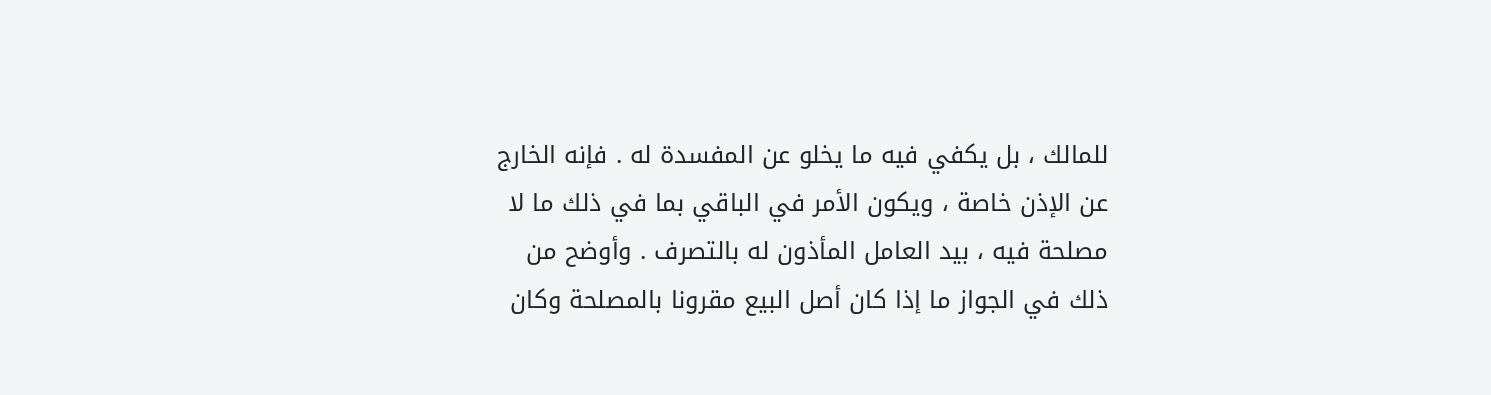للمالك ، بل يكفي فيه ما يخلو عن المفسدة له . فإنه الخارج عن الإذن خاصة ، ويكون الأمر في الباقي بما في ذلك ما لا مصلحة فيه ، بيد العامل المأذون له بالتصرف . وأوضح من ذلك في الجواز ما إذا كان أصل البيع مقرونا بالمصلحة وكان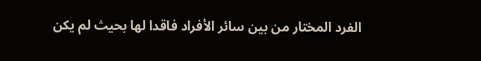الفرد المختار من بين سائر الأفراد فاقدا لها بحيث لم يكن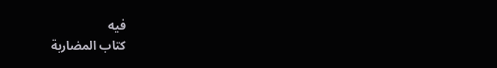فيه
كتاب المضاربة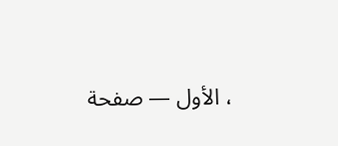، الأول — صفحة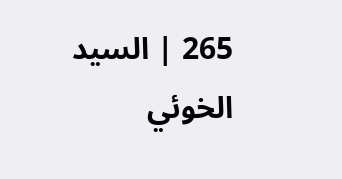265 | السيد الخوئي